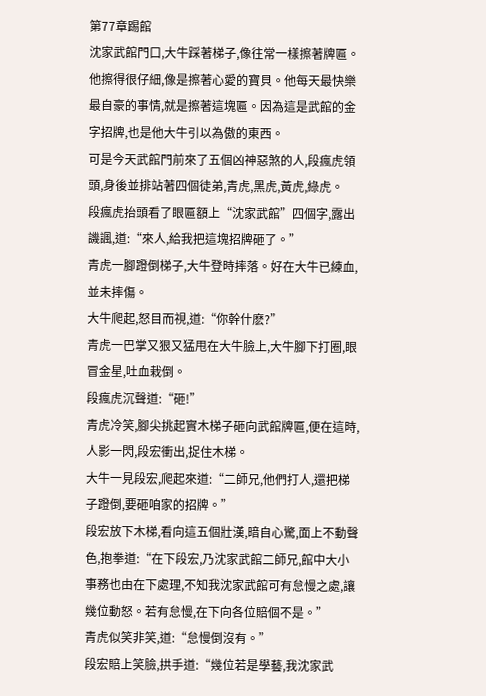第77章踢館
沈家武館門口,大牛踩著梯子,像往常一樣擦著牌匾。他擦得很仔細,像是擦著心愛的寶貝。他每天最快樂最自豪的事情,就是擦著這塊匾。因為這是武館的金字招牌,也是他大牛引以為傲的東西。
可是今天武館門前來了五個凶神惡煞的人,段瘋虎領頭,身後並排站著四個徒弟,青虎,黑虎,黃虎,綠虎。
段瘋虎抬頭看了眼匾額上“沈家武館”四個字,露出譏諷,道:“來人,給我把這塊招牌砸了。”
青虎一腳蹬倒梯子,大牛登時摔落。好在大牛已練血,並未摔傷。
大牛爬起,怒目而視,道:“你幹什麽?”
青虎一巴掌又狠又猛甩在大牛臉上,大牛腳下打圈,眼冒金星,吐血栽倒。
段瘋虎沉聲道:“砸!”
青虎冷笑,腳尖挑起實木梯子砸向武館牌匾,便在這時,人影一閃,段宏衝出,捉住木梯。
大牛一見段宏,爬起來道:“二師兄,他們打人,還把梯子蹬倒,要砸咱家的招牌。”
段宏放下木梯,看向這五個壯漢,暗自心驚,面上不動聲色,抱拳道:“在下段宏,乃沈家武館二師兄,館中大小事務也由在下處理,不知我沈家武館可有怠慢之處,讓幾位動怒。若有怠慢,在下向各位賠個不是。”
青虎似笑非笑,道:“怠慢倒沒有。”
段宏賠上笑臉,拱手道:“幾位若是學藝,我沈家武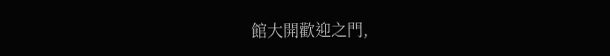館大開歡迎之門,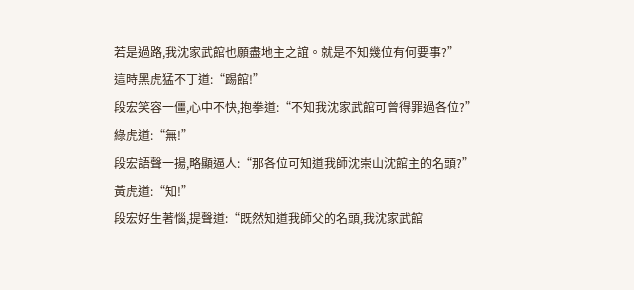若是過路,我沈家武館也願盡地主之誼。就是不知幾位有何要事?”
這時黑虎猛不丁道:“踢館!”
段宏笑容一僵,心中不快,抱拳道:“不知我沈家武館可曾得罪過各位?”
綠虎道:“無!”
段宏語聲一揚,略顯逼人:“那各位可知道我師沈崇山沈館主的名頭?”
黃虎道:“知!”
段宏好生著惱,提聲道:“既然知道我師父的名頭,我沈家武館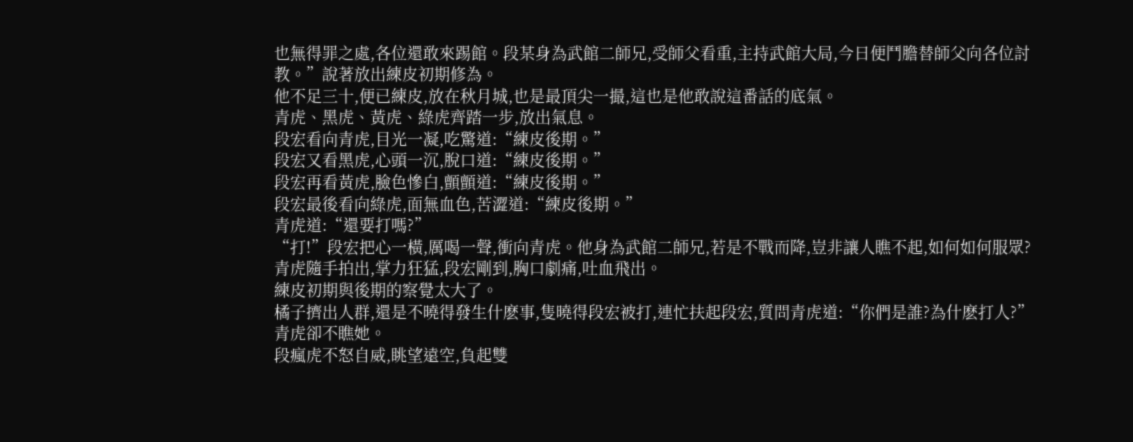也無得罪之處,各位還敢來踢館。段某身為武館二師兄,受師父看重,主持武館大局,今日便鬥膽替師父向各位討教。”說著放出練皮初期修為。
他不足三十,便已練皮,放在秋月城,也是最頂尖一撮,這也是他敢說這番話的底氣。
青虎、黑虎、黃虎、綠虎齊踏一步,放出氣息。
段宏看向青虎,目光一凝,吃驚道:“練皮後期。”
段宏又看黑虎,心頭一沉,脫口道:“練皮後期。”
段宏再看黃虎,臉色慘白,顫顫道:“練皮後期。”
段宏最後看向綠虎,面無血色,苦澀道:“練皮後期。”
青虎道:“還要打嗎?”
“打!”段宏把心一橫,厲喝一聲,衝向青虎。他身為武館二師兄,若是不戰而降,豈非讓人瞧不起,如何如何服眾?
青虎隨手拍出,掌力狂猛,段宏剛到,胸口劇痛,吐血飛出。
練皮初期與後期的察覺太大了。
橘子擠出人群,還是不曉得發生什麽事,隻曉得段宏被打,連忙扶起段宏,質問青虎道:“你們是誰?為什麽打人?”
青虎卻不瞧她。
段瘋虎不怒自威,眺望遠空,負起雙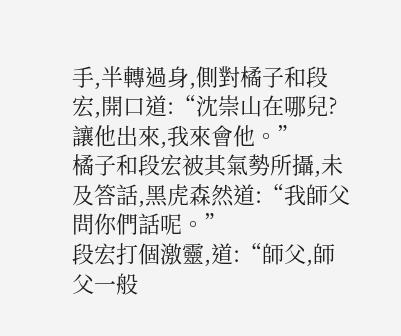手,半轉過身,側對橘子和段宏,開口道:“沈崇山在哪兒?讓他出來,我來會他。”
橘子和段宏被其氣勢所攝,未及答話,黑虎森然道:“我師父問你們話呢。”
段宏打個激靈,道:“師父,師父一般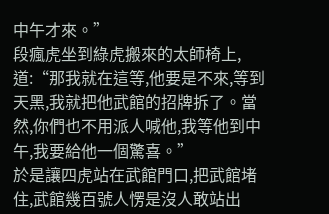中午才來。”
段瘋虎坐到綠虎搬來的太師椅上,道:“那我就在這等,他要是不來,等到天黑,我就把他武館的招牌拆了。當然,你們也不用派人喊他,我等他到中午,我要給他一個驚喜。”
於是讓四虎站在武館門口,把武館堵住,武館幾百號人愣是沒人敢站出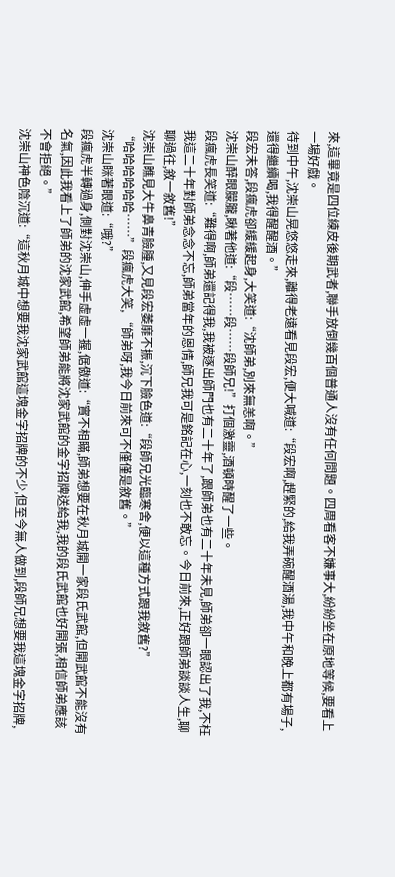來,這畢竟是四位練皮後期武者,聯手放倒幾百個普通人沒有任何問題。四周看客不嫌事大,紛紛坐在原地等候,要看上一場好戲。
待到中午,沈崇山晃悠悠走來,離得老遠看見段宏,便大喊道:“段宏啊,趕緊的,給我弄碗醒酒湯,我中午和晚上都有場子,還得繼續喝,我得醒醒酒。”
段宏未答,段瘋虎卻緩緩起身,大笑道:“沈師弟,別來無恙啊。”
沈崇山醉眼朦朧,瞅著他道:“段……段……段師兄!”打個激靈,酒頓時醒了一些。
段瘋虎長笑道:“難得啊,師弟還記得我,我被逐出師門也有二十年了,跟師弟也有二十年未見,師弟卻一眼認出了我,不枉我這二十年對師弟念念不忘,師弟當年的恩情,師兄我可是銘記在心,一刻也不敢忘。今日前來,正好跟師弟談談人生,聊聊過往,敘一敘舊!”
沈崇山瞧見大牛鼻青臉腫,又見段宏萎靡不振,沉下臉色道:“段師兄光臨寒舍,便以這種方式跟我敘舊?”
“哈哈哈哈哈哈……”段瘋虎大笑, “師弟呀,我今日前來可不僅僅是敘舊。”
沈崇山眯著眼道:“哦?”
段瘋虎半轉過身,側對沈崇山,伸手虛虛一握,倨傲道:“實不相瞞,師弟想要在秋月城開一家段氏武館,但開武館不能沒有名氣,因此我看上了師弟的沈家武館,希望師弟能將沈家武館的金字招牌送給我,我的段氏武館也好開張,相信師弟應該不會拒絕。”
沈崇山神色陰沉道:“這秋月城中想要我沈家武館這塊金字招牌的不少,但至今無人做到,段師兄想要我這塊金字招牌,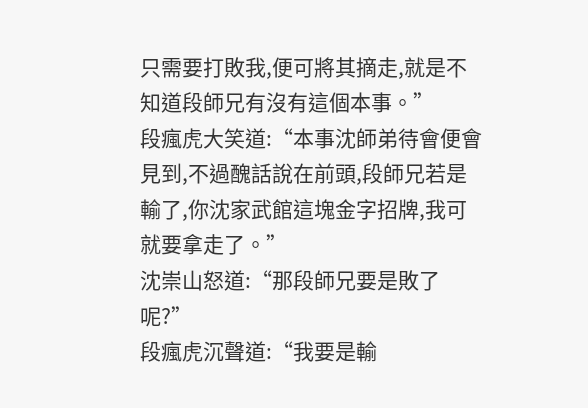只需要打敗我,便可將其摘走,就是不知道段師兄有沒有這個本事。”
段瘋虎大笑道:“本事沈師弟待會便會見到,不過醜話說在前頭,段師兄若是輸了,你沈家武館這塊金字招牌,我可就要拿走了。”
沈崇山怒道:“那段師兄要是敗了呢?”
段瘋虎沉聲道:“我要是輸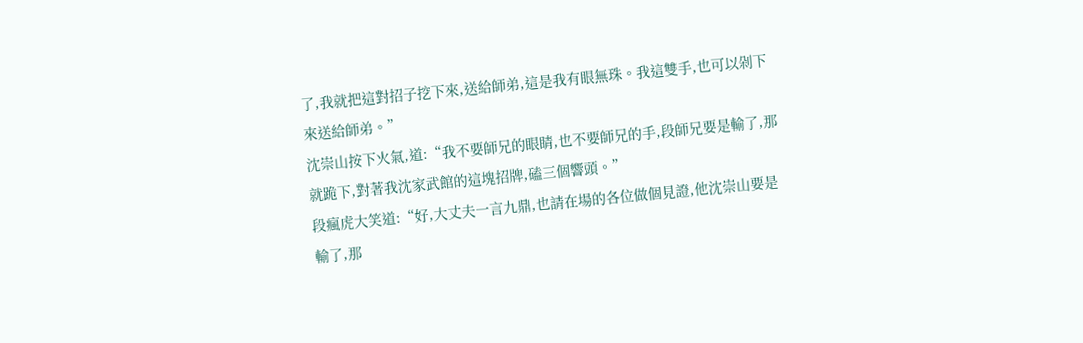了,我就把這對招子挖下來,送給師弟,這是我有眼無珠。我這雙手,也可以剁下來送給師弟。”
沈崇山按下火氣,道:“我不要師兄的眼睛,也不要師兄的手,段師兄要是輸了,那就跪下,對著我沈家武館的這塊招牌,磕三個響頭。”
段瘋虎大笑道:“好,大丈夫一言九鼎,也請在場的各位做個見證,他沈崇山要是輸了,那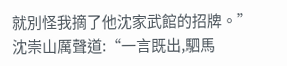就別怪我摘了他沈家武館的招牌。”
沈崇山厲聲道:“一言既出,駟馬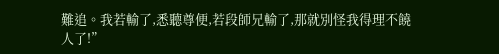難追。我若輸了,悉聽尊便,若段師兄輸了,那就別怪我得理不饒人了!”